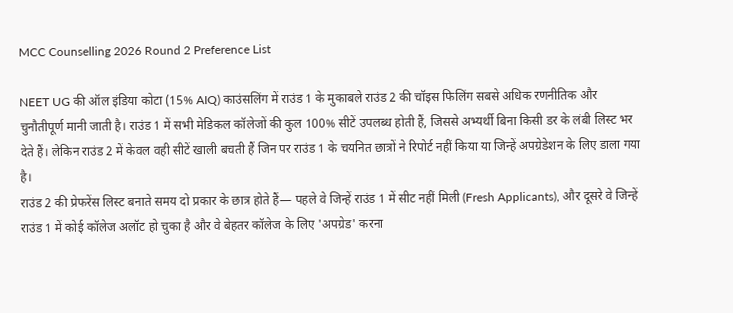MCC Counselling 2026 Round 2 Preference List

NEET UG की ऑल इंडिया कोटा (15% AIQ) काउंसलिंग में राउंड 1 के मुकाबले राउंड 2 की चॉइस फिलिंग सबसे अधिक रणनीतिक और चुनौतीपूर्ण मानी जाती है। राउंड 1 में सभी मेडिकल कॉलेजों की कुल 100% सीटें उपलब्ध होती हैं, जिससे अभ्यर्थी बिना किसी डर के लंबी लिस्ट भर देते हैं। लेकिन राउंड 2 में केवल वही सीटें खाली बचती हैं जिन पर राउंड 1 के चयनित छात्रों ने रिपोर्ट नहीं किया या जिन्हें अपग्रेडेशन के लिए डाला गया है।
राउंड 2 की प्रेफरेंस लिस्ट बनाते समय दो प्रकार के छात्र होते हैं— पहले वे जिन्हें राउंड 1 में सीट नहीं मिली (Fresh Applicants), और दूसरे वे जिन्हें राउंड 1 में कोई कॉलेज अलॉट हो चुका है और वे बेहतर कॉलेज के लिए 'अपग्रेड' करना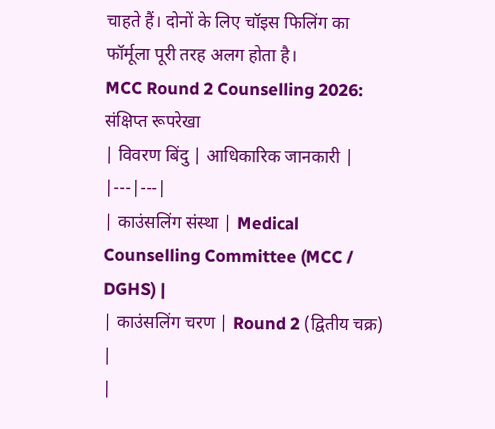चाहते हैं। दोनों के लिए चॉइस फिलिंग का फॉर्मूला पूरी तरह अलग होता है।
MCC Round 2 Counselling 2026: संक्षिप्त रूपरेखा
| विवरण बिंदु | आधिकारिक जानकारी |
|---|---|
| काउंसलिंग संस्था | Medical Counselling Committee (MCC / DGHS) |
| काउंसलिंग चरण | Round 2 (द्वितीय चक्र) |
|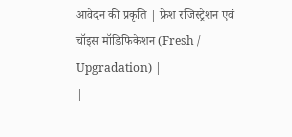आवेदन की प्रकृति | फ्रेश रजिस्ट्रेशन एवं चॉइस मॉडिफिकेशन (Fresh / Upgradation) |
|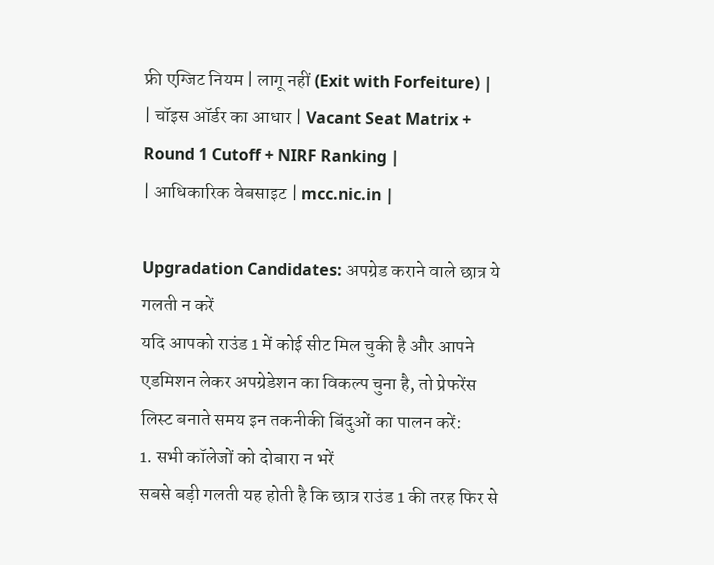फ्री एग्जिट नियम | लागू नहीं (Exit with Forfeiture) |
| चॉइस ऑर्डर का आधार | Vacant Seat Matrix + Round 1 Cutoff + NIRF Ranking |
| आधिकारिक वेबसाइट | mcc.nic.in |

Upgradation Candidates: अपग्रेड कराने वाले छात्र ये गलती न करें
यदि आपको राउंड 1 में कोई सीट मिल चुकी है और आपने एडमिशन लेकर अपग्रेडेशन का विकल्प चुना है, तो प्रेफरेंस लिस्ट बनाते समय इन तकनीकी बिंदुओं का पालन करें:
1. सभी कॉलेजों को दोबारा न भरें
सबसे बड़ी गलती यह होती है कि छात्र राउंड 1 की तरह फिर से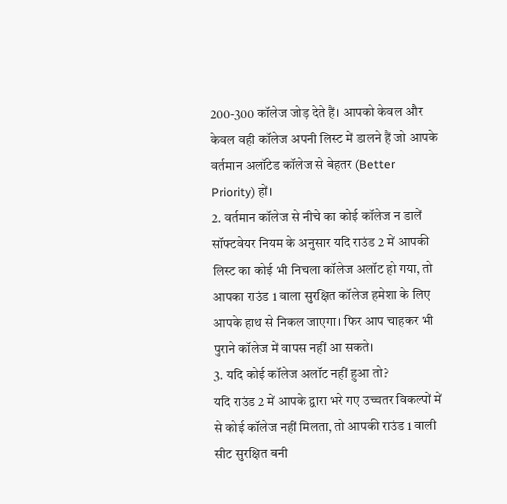200-300 कॉलेज जोड़ देते हैं। आपको केवल और केवल वही कॉलेज अपनी लिस्ट में डालने हैं जो आपके वर्तमान अलॉटेड कॉलेज से बेहतर (Better Priority) हों।
2. वर्तमान कॉलेज से नीचे का कोई कॉलेज न डालें
सॉफ्टवेयर नियम के अनुसार यदि राउंड 2 में आपकी लिस्ट का कोई भी निचला कॉलेज अलॉट हो गया, तो आपका राउंड 1 वाला सुरक्षित कॉलेज हमेशा के लिए आपके हाथ से निकल जाएगा। फिर आप चाहकर भी पुराने कॉलेज में वापस नहीं आ सकते।
3. यदि कोई कॉलेज अलॉट नहीं हुआ तो?
यदि राउंड 2 में आपके द्वारा भरे गए उच्चतर विकल्पों में से कोई कॉलेज नहीं मिलता, तो आपकी राउंड 1 वाली सीट सुरक्षित बनी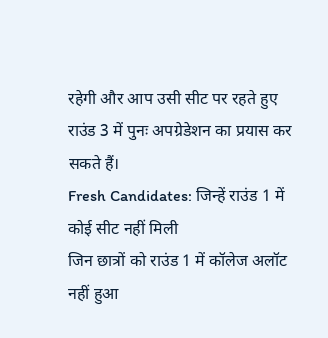रहेगी और आप उसी सीट पर रहते हुए राउंड 3 में पुनः अपग्रेडेशन का प्रयास कर सकते हैं।
Fresh Candidates: जिन्हें राउंड 1 में कोई सीट नहीं मिली
जिन छात्रों को राउंड 1 में कॉलेज अलॉट नहीं हुआ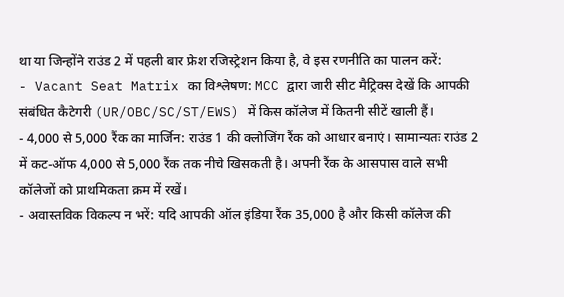था या जिन्होंने राउंड 2 में पहली बार फ्रेश रजिस्ट्रेशन किया है, वे इस रणनीति का पालन करें:
- Vacant Seat Matrix का विश्लेषण: MCC द्वारा जारी सीट मैट्रिक्स देखें कि आपकी संबंधित कैटेगरी (UR/OBC/SC/ST/EWS) में किस कॉलेज में कितनी सीटें खाली हैं।
- 4,000 से 5,000 रैंक का मार्जिन: राउंड 1 की क्लोजिंग रैंक को आधार बनाएं। सामान्यतः राउंड 2 में कट-ऑफ 4,000 से 5,000 रैंक तक नीचे खिसकती है। अपनी रैंक के आसपास वाले सभी कॉलेजों को प्राथमिकता क्रम में रखें।
- अवास्तविक विकल्प न भरें: यदि आपकी ऑल इंडिया रैंक 35,000 है और किसी कॉलेज की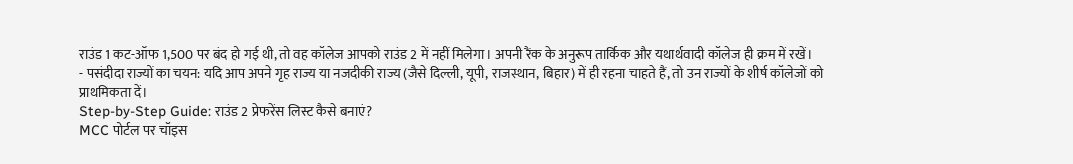राउंड 1 कट-ऑफ 1,500 पर बंद हो गई थी, तो वह कॉलेज आपको राउंड 2 में नहीं मिलेगा। अपनी रैंक के अनुरूप तार्किक और यथार्थवादी कॉलेज ही क्रम में रखें।
- पसंदीदा राज्यों का चयन: यदि आप अपने गृह राज्य या नजदीकी राज्य (जैसे दिल्ली, यूपी, राजस्थान, बिहार) में ही रहना चाहते हैं, तो उन राज्यों के शीर्ष कॉलेजों को प्राथमिकता दें।
Step-by-Step Guide: राउंड 2 प्रेफरेंस लिस्ट कैसे बनाएं?
MCC पोर्टल पर चॉइस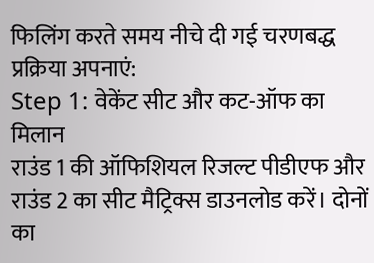फिलिंग करते समय नीचे दी गई चरणबद्ध प्रक्रिया अपनाएं:
Step 1: वेकेंट सीट और कट-ऑफ का मिलान
राउंड 1 की ऑफिशियल रिजल्ट पीडीएफ और राउंड 2 का सीट मैट्रिक्स डाउनलोड करें। दोनों का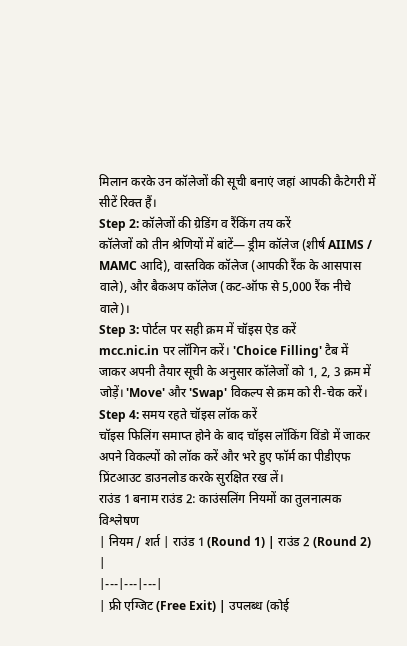मिलान करके उन कॉलेजों की सूची बनाएं जहां आपकी कैटेगरी में सीटें रिक्त हैं।
Step 2: कॉलेजों की ग्रेडिंग व रैंकिंग तय करें
कॉलेजों को तीन श्रेणियों में बांटें— ड्रीम कॉलेज (शीर्ष AIIMS / MAMC आदि), वास्तविक कॉलेज (आपकी रैंक के आसपास वाले), और बैकअप कॉलेज (कट-ऑफ से 5,000 रैंक नीचे वाले)।
Step 3: पोर्टल पर सही क्रम में चॉइस ऐड करें
mcc.nic.in पर लॉगिन करें। 'Choice Filling' टैब में जाकर अपनी तैयार सूची के अनुसार कॉलेजों को 1, 2, 3 क्रम में जोड़ें। 'Move' और 'Swap' विकल्प से क्रम को री-चेक करें।
Step 4: समय रहते चॉइस लॉक करें
चॉइस फिलिंग समाप्त होने के बाद चॉइस लॉकिंग विंडो में जाकर अपने विकल्पों को लॉक करें और भरे हुए फॉर्म का पीडीएफ प्रिंटआउट डाउनलोड करके सुरक्षित रख लें।
राउंड 1 बनाम राउंड 2: काउंसलिंग नियमों का तुलनात्मक विश्लेषण
| नियम / शर्त | राउंड 1 (Round 1) | राउंड 2 (Round 2) |
|---|---|---|
| फ्री एग्जिट (Free Exit) | उपलब्ध (कोई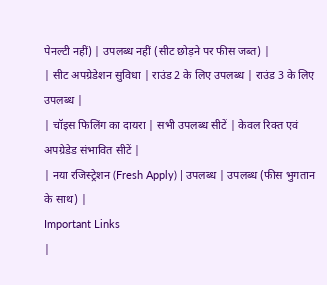पेनल्टी नहीं) | उपलब्ध नहीं (सीट छोड़ने पर फीस जब्त) |
| सीट अपग्रेडेशन सुविधा | राउंड 2 के लिए उपलब्ध | राउंड 3 के लिए उपलब्ध |
| चॉइस फिलिंग का दायरा | सभी उपलब्ध सीटें | केवल रिक्त एवं अपग्रेडेड संभावित सीटें |
| नया रजिस्ट्रेशन (Fresh Apply) | उपलब्ध | उपलब्ध (फीस भुगतान के साथ) |
Important Links
|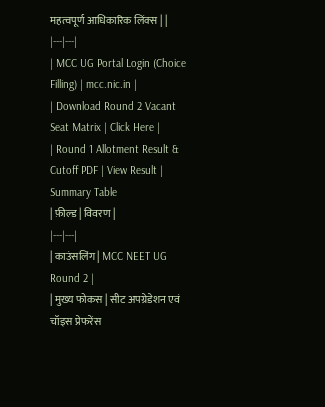महत्वपूर्ण आधिकारिक लिंक्स | |
|---|---|
| MCC UG Portal Login (Choice Filling) | mcc.nic.in |
| Download Round 2 Vacant Seat Matrix | Click Here |
| Round 1 Allotment Result & Cutoff PDF | View Result |
Summary Table
| फ़ील्ड | विवरण |
|---|---|
| काउंसलिंग | MCC NEET UG Round 2 |
| मुख्य फोकस | सीट अपग्रेडेशन एवं चॉइस प्रेफरेंस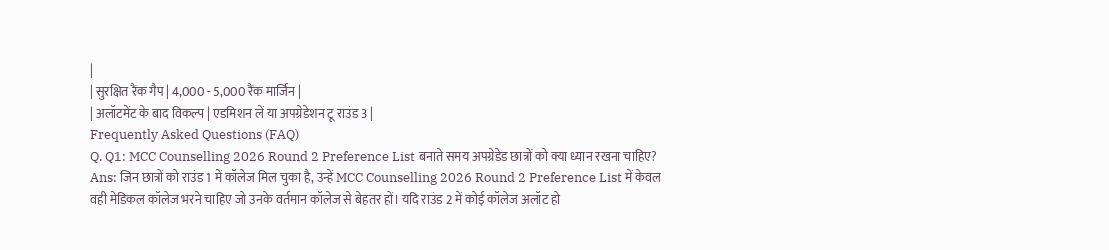|
| सुरक्षित रैंक गैप | 4,000 - 5,000 रैंक मार्जिन |
| अलॉटमेंट के बाद विकल्प | एडमिशन लें या अपग्रेडेशन टू राउंड 3 |
Frequently Asked Questions (FAQ)
Q. Q1: MCC Counselling 2026 Round 2 Preference List बनाते समय अपग्रेडेड छात्रों को क्या ध्यान रखना चाहिए?
Ans: जिन छात्रों को राउंड 1 में कॉलेज मिल चुका है, उन्हें MCC Counselling 2026 Round 2 Preference List में केवल वही मेडिकल कॉलेज भरने चाहिए जो उनके वर्तमान कॉलेज से बेहतर हों। यदि राउंड 2 में कोई कॉलेज अलॉट हो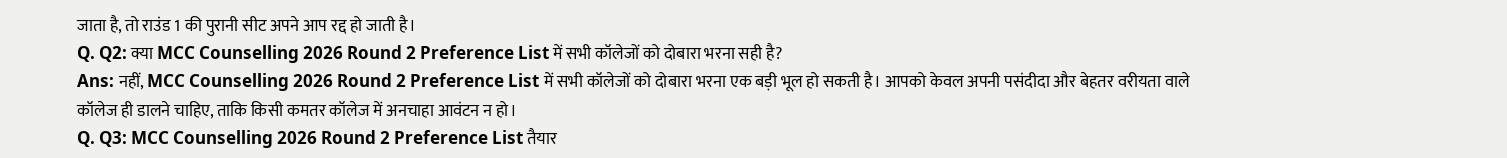जाता है, तो राउंड 1 की पुरानी सीट अपने आप रद्द हो जाती है।
Q. Q2: क्या MCC Counselling 2026 Round 2 Preference List में सभी कॉलेजों को दोबारा भरना सही है?
Ans: नहीं, MCC Counselling 2026 Round 2 Preference List में सभी कॉलेजों को दोबारा भरना एक बड़ी भूल हो सकती है। आपको केवल अपनी पसंदीदा और बेहतर वरीयता वाले कॉलेज ही डालने चाहिए, ताकि किसी कमतर कॉलेज में अनचाहा आवंटन न हो।
Q. Q3: MCC Counselling 2026 Round 2 Preference List तैयार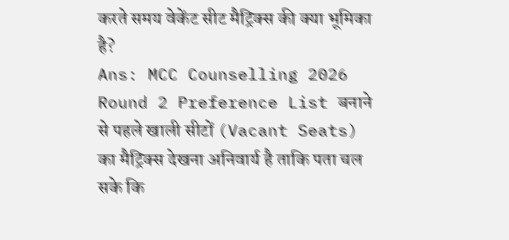करते समय वेकेंट सीट मैट्रिक्स की क्या भूमिका है?
Ans: MCC Counselling 2026 Round 2 Preference List बनाने से पहले खाली सीटों (Vacant Seats) का मैट्रिक्स देखना अनिवार्य है ताकि पता चल सके कि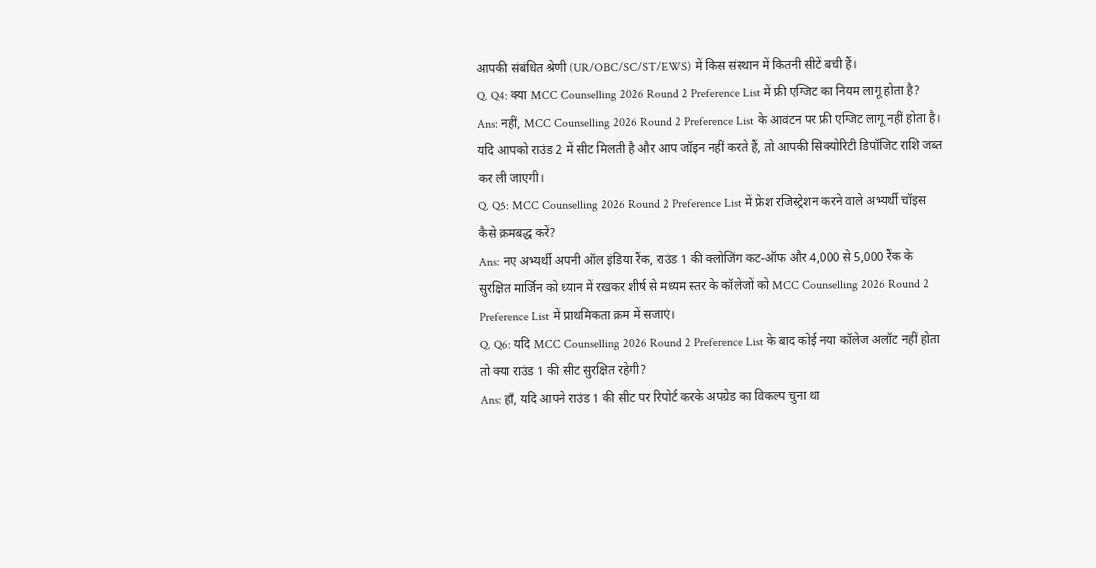आपकी संबंधित श्रेणी (UR/OBC/SC/ST/EWS) में किस संस्थान में कितनी सीटें बची हैं।
Q. Q4: क्या MCC Counselling 2026 Round 2 Preference List में फ्री एग्जिट का नियम लागू होता है?
Ans: नहीं, MCC Counselling 2026 Round 2 Preference List के आवंटन पर फ्री एग्जिट लागू नहीं होता है। यदि आपको राउंड 2 में सीट मिलती है और आप जॉइन नहीं करते हैं, तो आपकी सिक्योरिटी डिपॉजिट राशि जब्त कर ली जाएगी।
Q. Q5: MCC Counselling 2026 Round 2 Preference List में फ्रेश रजिस्ट्रेशन करने वाले अभ्यर्थी चॉइस कैसे क्रमबद्ध करें?
Ans: नए अभ्यर्थी अपनी ऑल इंडिया रैंक, राउंड 1 की क्लोजिंग कट-ऑफ और 4,000 से 5,000 रैंक के सुरक्षित मार्जिन को ध्यान में रखकर शीर्ष से मध्यम स्तर के कॉलेजों को MCC Counselling 2026 Round 2 Preference List में प्राथमिकता क्रम में सजाएं।
Q. Q6: यदि MCC Counselling 2026 Round 2 Preference List के बाद कोई नया कॉलेज अलॉट नहीं होता तो क्या राउंड 1 की सीट सुरक्षित रहेगी?
Ans: हाँ, यदि आपने राउंड 1 की सीट पर रिपोर्ट करके अपग्रेड का विकल्प चुना था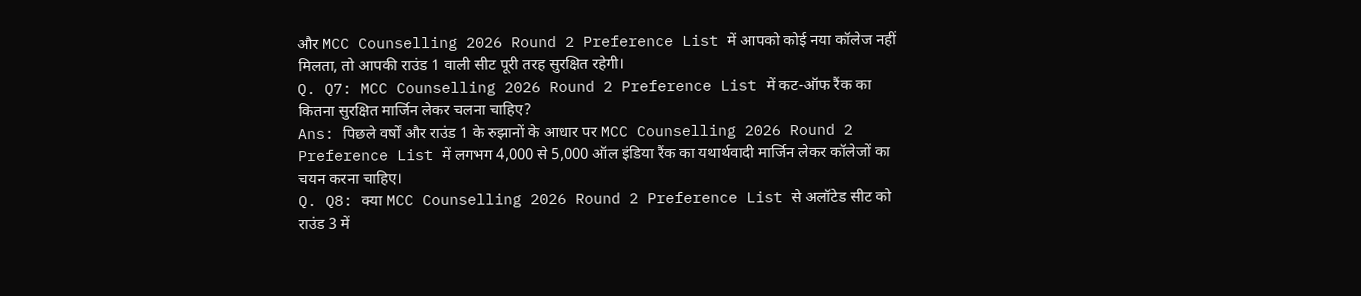और MCC Counselling 2026 Round 2 Preference List में आपको कोई नया कॉलेज नहीं मिलता, तो आपकी राउंड 1 वाली सीट पूरी तरह सुरक्षित रहेगी।
Q. Q7: MCC Counselling 2026 Round 2 Preference List में कट-ऑफ रैंक का कितना सुरक्षित मार्जिन लेकर चलना चाहिए?
Ans: पिछले वर्षों और राउंड 1 के रुझानों के आधार पर MCC Counselling 2026 Round 2 Preference List में लगभग 4,000 से 5,000 ऑल इंडिया रैंक का यथार्थवादी मार्जिन लेकर कॉलेजों का चयन करना चाहिए।
Q. Q8: क्या MCC Counselling 2026 Round 2 Preference List से अलॉटेड सीट को राउंड 3 में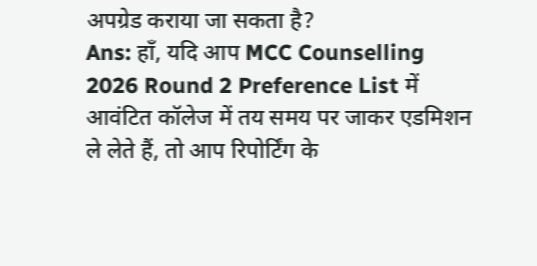अपग्रेड कराया जा सकता है?
Ans: हाँ, यदि आप MCC Counselling 2026 Round 2 Preference List में आवंटित कॉलेज में तय समय पर जाकर एडमिशन ले लेते हैं, तो आप रिपोर्टिंग के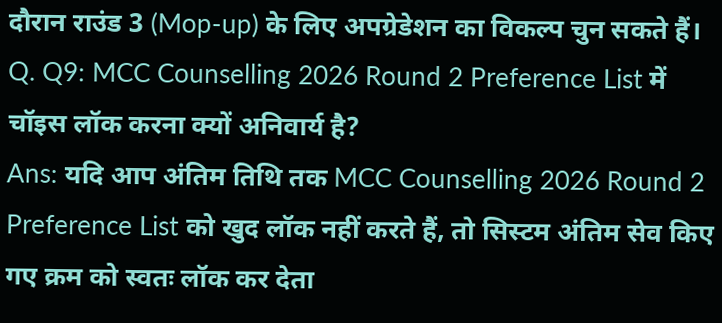दौरान राउंड 3 (Mop-up) के लिए अपग्रेडेशन का विकल्प चुन सकते हैं।
Q. Q9: MCC Counselling 2026 Round 2 Preference List में चॉइस लॉक करना क्यों अनिवार्य है?
Ans: यदि आप अंतिम तिथि तक MCC Counselling 2026 Round 2 Preference List को खुद लॉक नहीं करते हैं, तो सिस्टम अंतिम सेव किए गए क्रम को स्वतः लॉक कर देता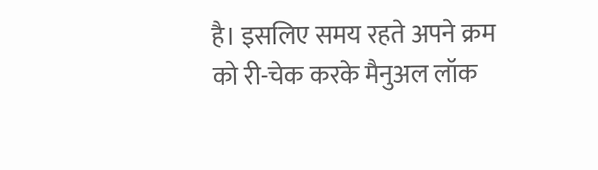है। इसलिए समय रहते अपने क्रम को री-चेक करके मैनुअल लॉक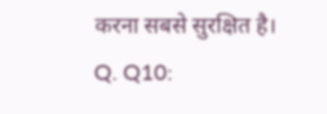करना सबसे सुरक्षित है।
Q. Q10: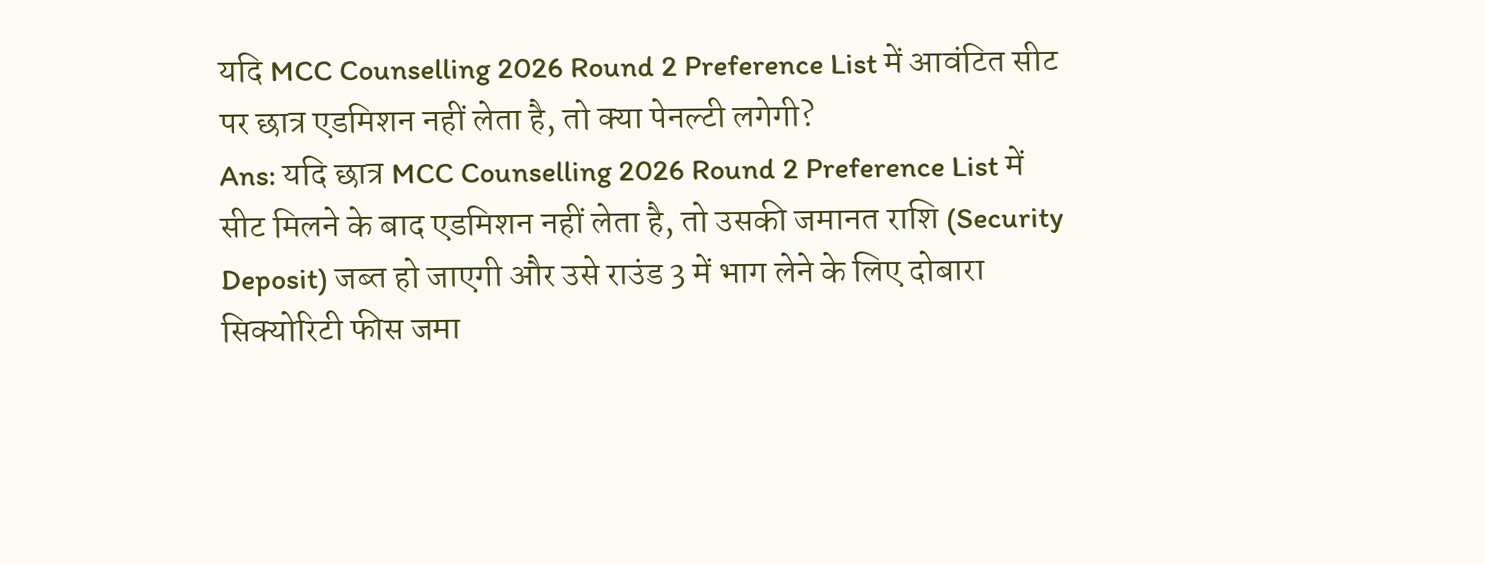यदि MCC Counselling 2026 Round 2 Preference List में आवंटित सीट पर छात्र एडमिशन नहीं लेता है, तो क्या पेनल्टी लगेगी?
Ans: यदि छात्र MCC Counselling 2026 Round 2 Preference List में सीट मिलने के बाद एडमिशन नहीं लेता है, तो उसकी जमानत राशि (Security Deposit) जब्त हो जाएगी और उसे राउंड 3 में भाग लेने के लिए दोबारा सिक्योरिटी फीस जमा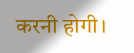करनी होगी।